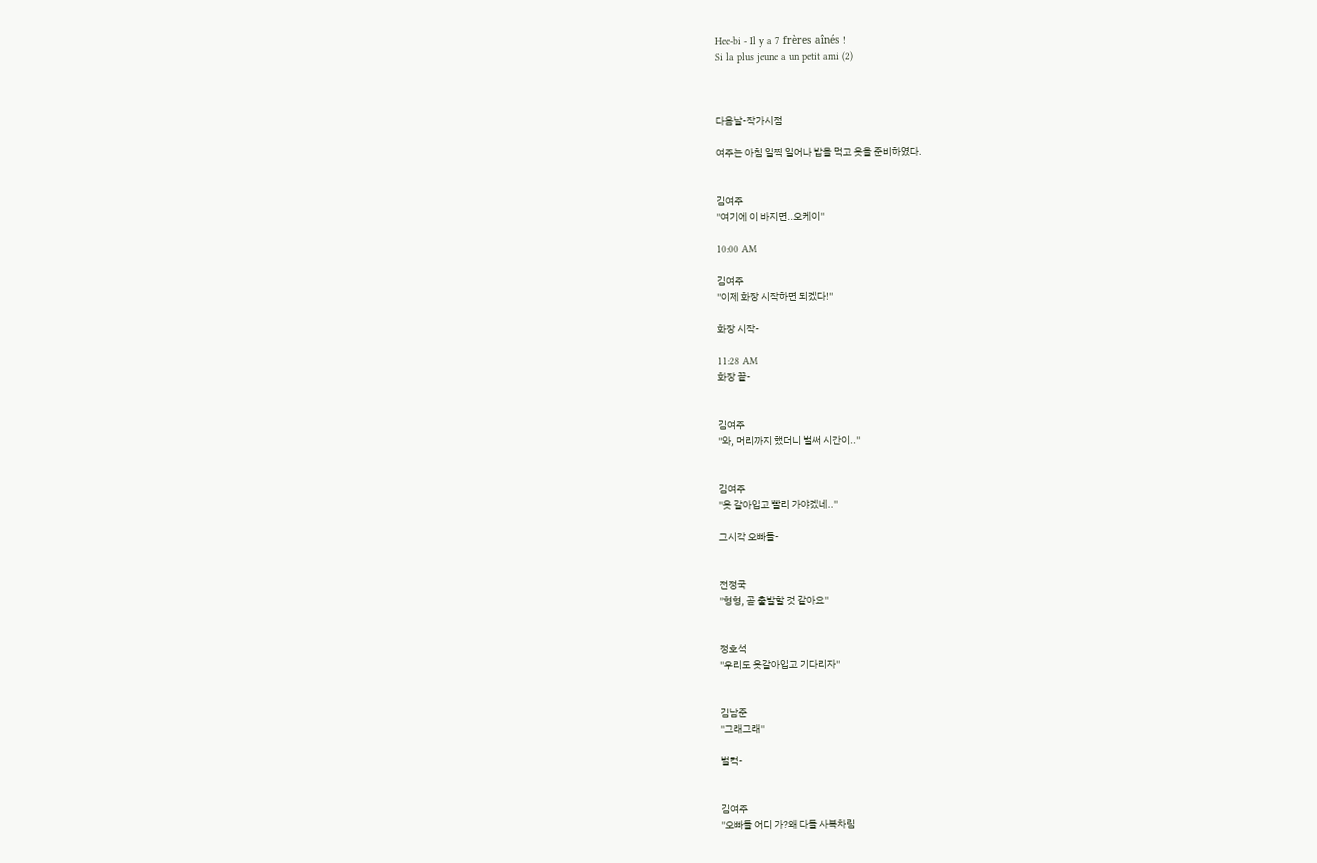Hee-bi - Il y a 7 frères aînés !
Si la plus jeune a un petit ami (2)



다음날-작가시점

여주는 아침 일찍 일어나 밥을 먹고 옷을 준비하였다.


김여주
''여기에 이 바지면..오케이''

10:00 AM

김여주
''이제 화장 시작하면 되겠다!''

화장 시작-

11:28 AM
화장 끝-


김여주
''와, 머리까지 했더니 벌써 시간이..''


김여주
''옷 갈아입고 빨리 가야겠네..''

그시각 오빠들-


전정국
''형형, 곧 출발할 것 같아요''


정호석
''우리도 옷갈아입고 기다리자''


김남준
''그래그래''

벌컥-


김여주
''오빠들 어디 가?왜 다들 사복차림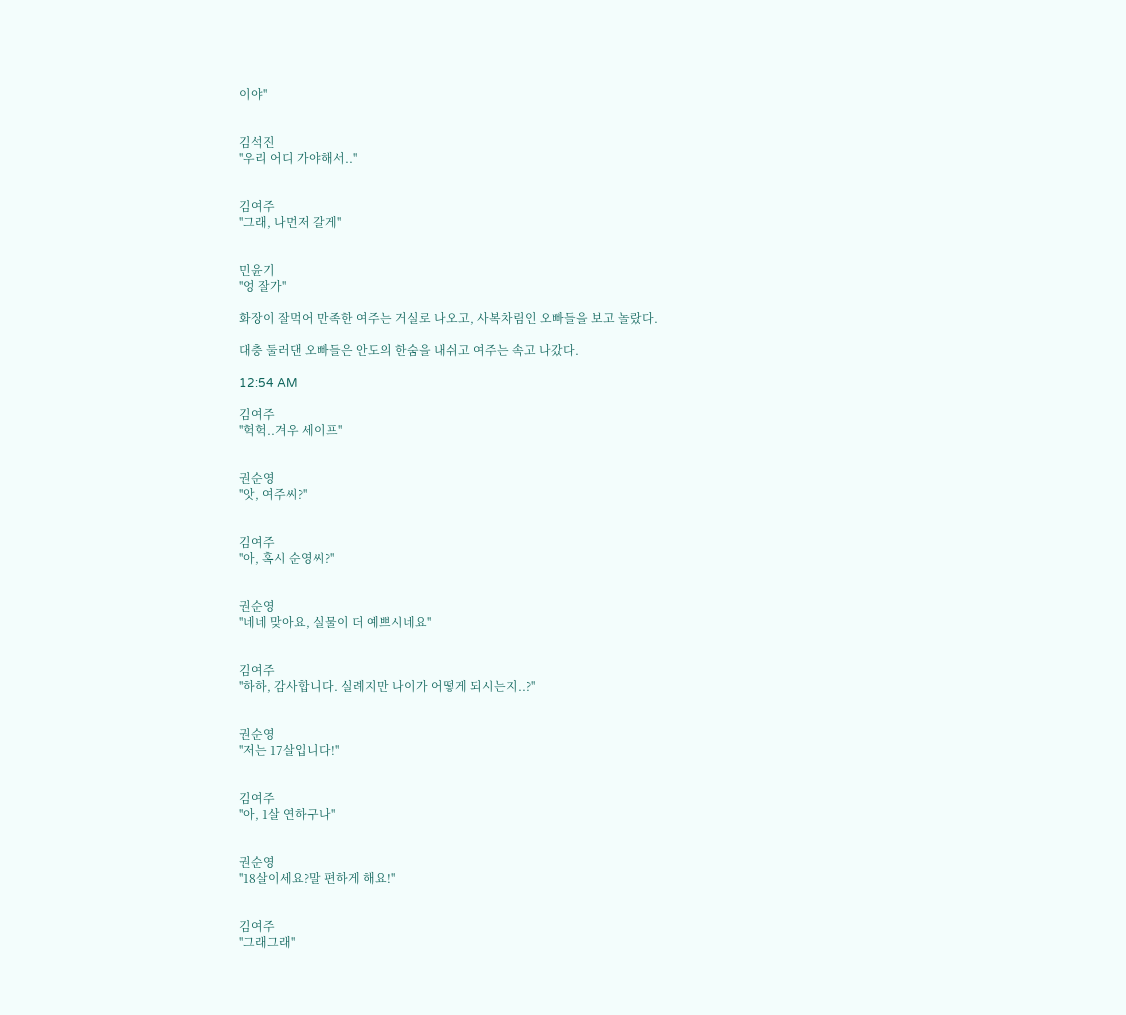이야''


김석진
''우리 어디 가야해서..''


김여주
''그래, 나먼저 갈게''


민윤기
''엉 잘가''

화장이 잘먹어 만족한 여주는 거실로 나오고, 사복차림인 오빠들을 보고 놀랐다.

대충 둘러댄 오빠들은 안도의 한숨을 내쉬고 여주는 속고 나갔다.

12:54 AM

김여주
''헉헉..겨우 세이프''


권순영
''앗, 여주씨?''


김여주
''아, 혹시 순영씨?''


권순영
''네네 맞아요, 실물이 더 예쁘시네요''


김여주
''하하, 감사합니다. 실례지만 나이가 어떻게 되시는지..?''


권순영
''저는 17살입니다!''


김여주
''아, 1살 연하구나''


권순영
''18살이세요?말 편하게 해요!''


김여주
''그래그래''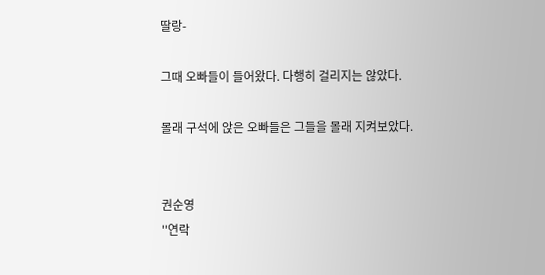딸랑-

그때 오빠들이 들어왔다. 다행히 걸리지는 않았다.

몰래 구석에 앉은 오빠들은 그들을 몰래 지켜보았다.


권순영
''연락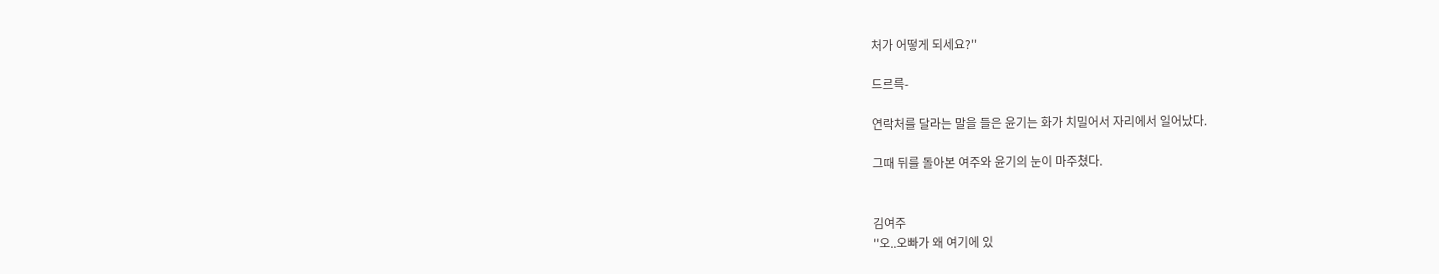처가 어떻게 되세요?''

드르륵-

연락처를 달라는 말을 들은 윤기는 화가 치밀어서 자리에서 일어났다.

그때 뒤를 돌아본 여주와 윤기의 눈이 마주쳤다.


김여주
''오..오빠가 왜 여기에 있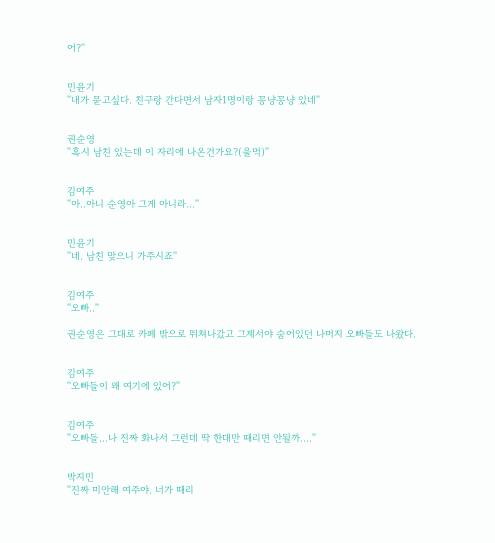어?''


민윤기
''내가 묻고싶다. 친구랑 간다면서 남자1명이랑 꽁냥꽁냥 있네''


권순영
''혹시 남친 있는데 이 자리에 나온건가요?(울먹)''


김여주
''아..아니 순영아 그게 아니라...''


민윤기
''네. 남친 맞으니 가주시죠''


김여주
''오빠..''

권순영은 그대로 카페 밖으로 뛰쳐나갔고 그제서야 숨어있던 나머지 오빠들도 나왔다.


김여주
''오빠들이 왜 여기에 있어?''


김여주
''오빠들...나 진짜 화나서 그런데 딱 한대만 때리면 안될까....''


박지민
''진짜 미안해 여주야. 너가 때리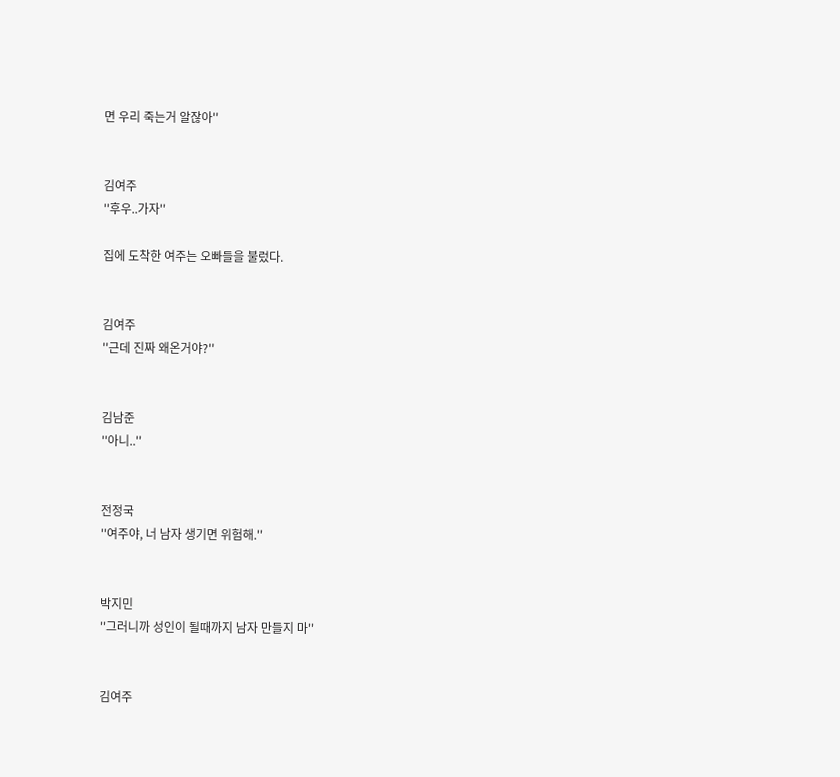면 우리 죽는거 알잖아''


김여주
''후우..가자''

집에 도착한 여주는 오빠들을 불렀다.


김여주
''근데 진짜 왜온거야?''


김남준
''아니..''


전정국
''여주야, 너 남자 생기면 위험해.''


박지민
''그러니까 성인이 될때까지 남자 만들지 마''


김여주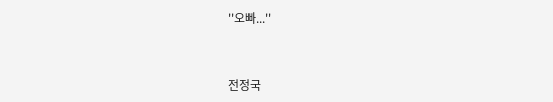''오빠...''


전정국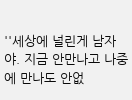''세상에 널린게 남자야. 지금 안만나고 나중에 만나도 안없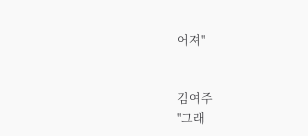어져''


김여주
''그래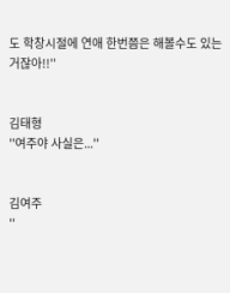도 학창시절에 연애 한번쯤은 해볼수도 있는거잖아!!''


김태형
''여주야 사실은...''


김여주
''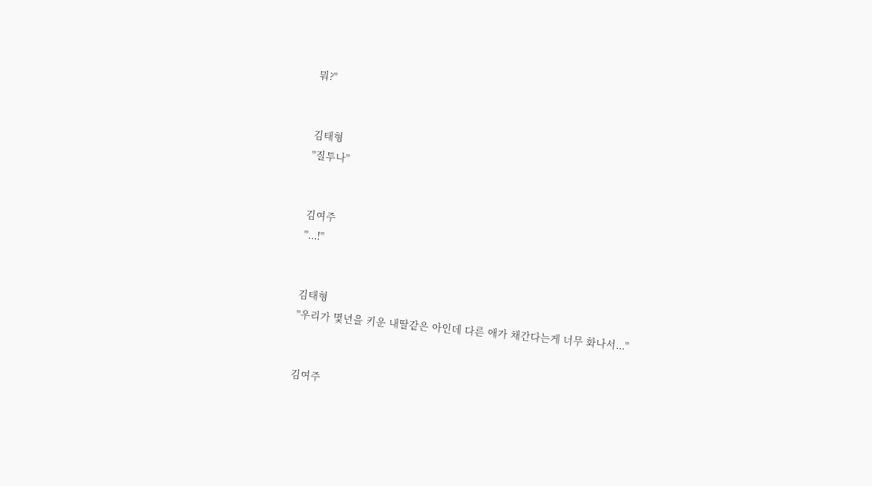뭐?''


김태형
''질투나''


김여주
''...!''


김태형
''우리가 몇년을 키운 내딸같은 아인데 다른 애가 채간다는게 너무 화나서...''


김여주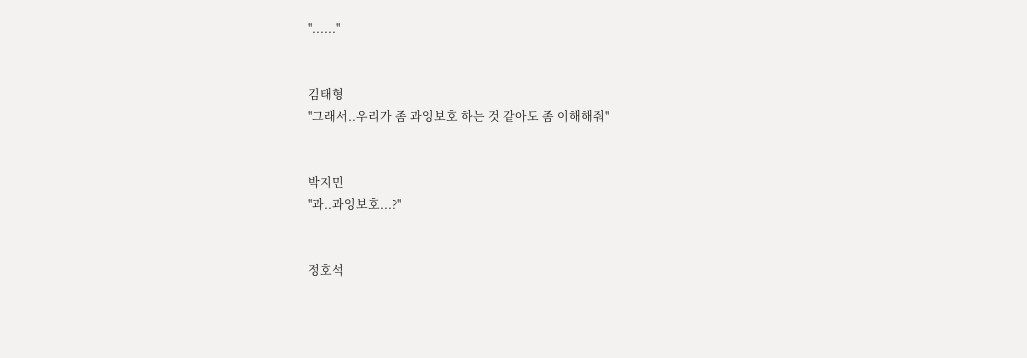''......''


김태형
''그래서..우리가 좀 과잉보호 하는 것 같아도 좀 이해해줘''


박지민
''과..과잉보호...?''


정호석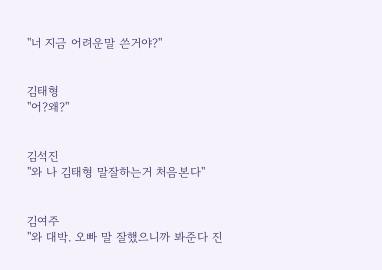''너 지금 어려운말 쓴거야?''


김태형
''어?왜?''


김석진
''와 나 김태형 말잘하는거 처음본다''


김여주
''와 대박. 오빠 말 잘했으니까 봐준다 진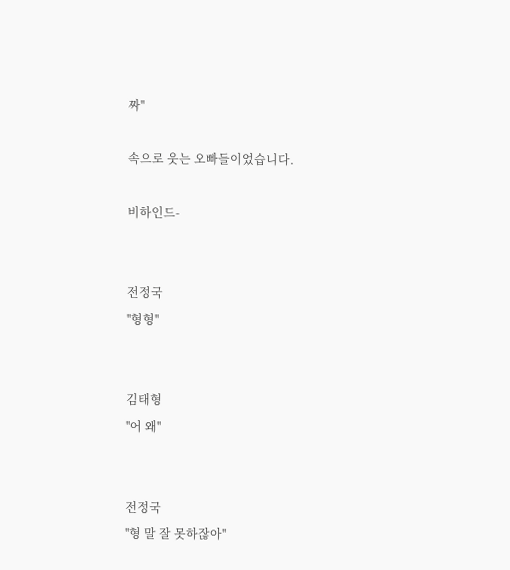짜''

속으로 웃는 오빠들이었습니다.

비하인드-


전정국
''형형''


김태형
''어 왜''


전정국
''형 말 잘 못하잖아''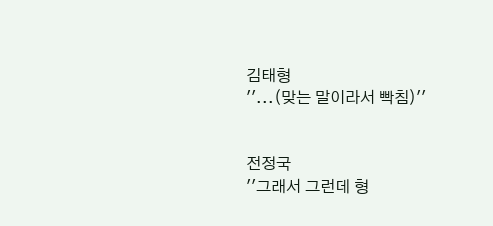김태형
''...(맞는 말이라서 빡침)''


전정국
''그래서 그런데 형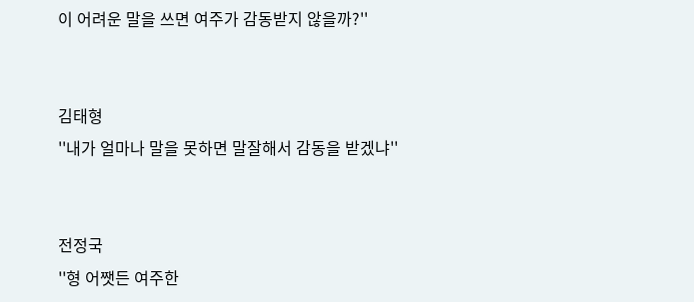이 어려운 말을 쓰면 여주가 감동받지 않을까?''


김태형
''내가 얼마나 말을 못하면 말잘해서 감동을 받겠냐''


전정국
''형 어쨋든 여주한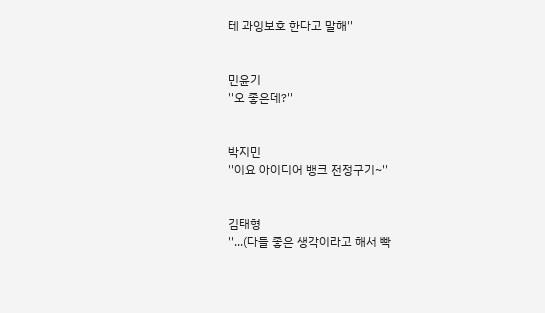테 과잉보호 한다고 말해''


민윤기
''오 좋은데?''


박지민
''이요 아이디어 뱅크 전정구기~''


김태형
''...(다들 좋은 생각이라고 해서 빡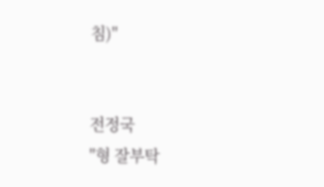침)''


전정국
''형 잘부탁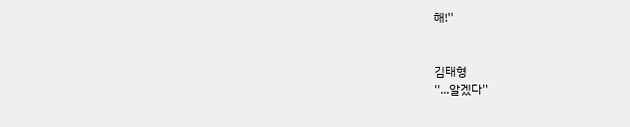해!''


김태형
''...알겠다''